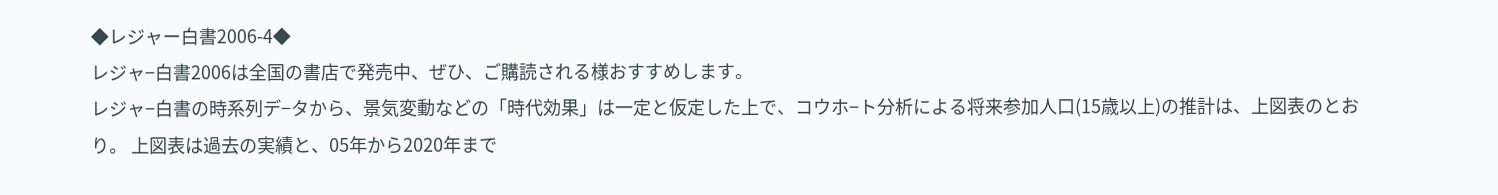◆レジャー白書2006-4◆
レジャ−白書2006は全国の書店で発売中、ぜひ、ご購読される様おすすめします。
レジャ−白書の時系列デ−タから、景気変動などの「時代効果」は一定と仮定した上で、コウホ−ト分析による将来参加人口(15歳以上)の推計は、上図表のとおり。 上図表は過去の実績と、05年から2020年まで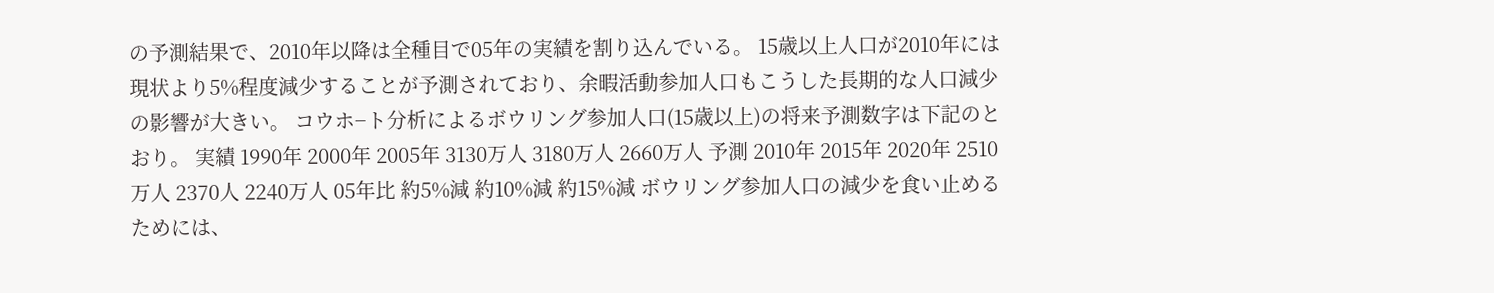の予測結果で、2010年以降は全種目で05年の実績を割り込んでいる。 15歳以上人口が2010年には現状より5%程度減少することが予測されており、余暇活動参加人口もこうした長期的な人口減少の影響が大きい。 コウホ−ト分析によるボウリング参加人口(15歳以上)の将来予測数字は下記のとおり。 実績 1990年 2000年 2005年 3130万人 3180万人 2660万人 予測 2010年 2015年 2020年 2510万人 2370人 2240万人 05年比 約5%減 約10%減 約15%減 ボウリング参加人口の減少を食い止めるためには、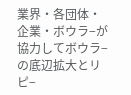業界・各団体・企業・ボウラ−が協力してボウラ−の底辺拡大とリピ−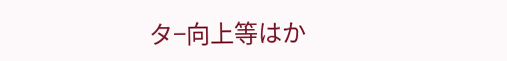タ−向上等はか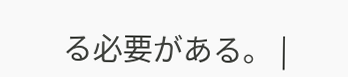る必要がある。 |